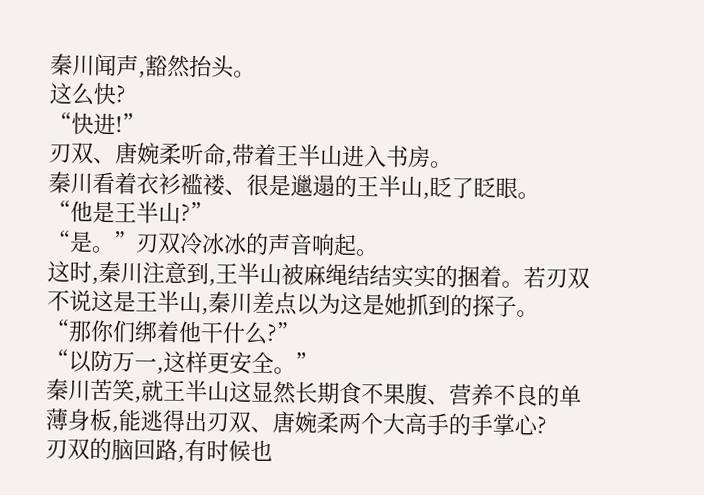秦川闻声,豁然抬头。
这么快?
“快进!”
刃双、唐婉柔听命,带着王半山进入书房。
秦川看着衣衫褴褛、很是邋遢的王半山,眨了眨眼。
“他是王半山?”
“是。”刃双冷冰冰的声音响起。
这时,秦川注意到,王半山被麻绳结结实实的捆着。若刃双不说这是王半山,秦川差点以为这是她抓到的探子。
“那你们绑着他干什么?”
“以防万一,这样更安全。”
秦川苦笑,就王半山这显然长期食不果腹、营养不良的单薄身板,能逃得出刃双、唐婉柔两个大高手的手掌心?
刃双的脑回路,有时候也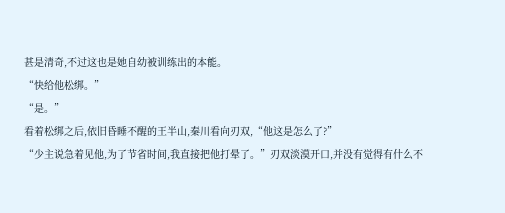甚是清奇,不过这也是她自幼被训练出的本能。
“快给他松绑。”
“是。”
看着松绑之后,依旧昏睡不醒的王半山,秦川看向刃双,“他这是怎么了?”
“少主说急着见他,为了节省时间,我直接把他打晕了。”刃双淡漠开口,并没有觉得有什么不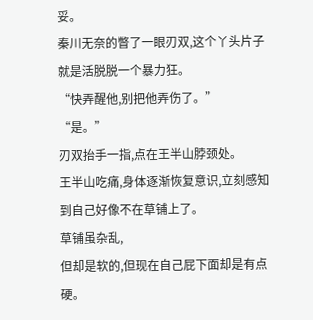妥。
秦川无奈的瞥了一眼刃双,这个丫头片子就是活脱脱一个暴力狂。
“快弄醒他,别把他弄伤了。”
“是。”
刃双抬手一指,点在王半山脖颈处。
王半山吃痛,身体逐渐恢复意识,立刻感知到自己好像不在草铺上了。
草铺虽杂乱,
但却是软的,但现在自己屁下面却是有点硬。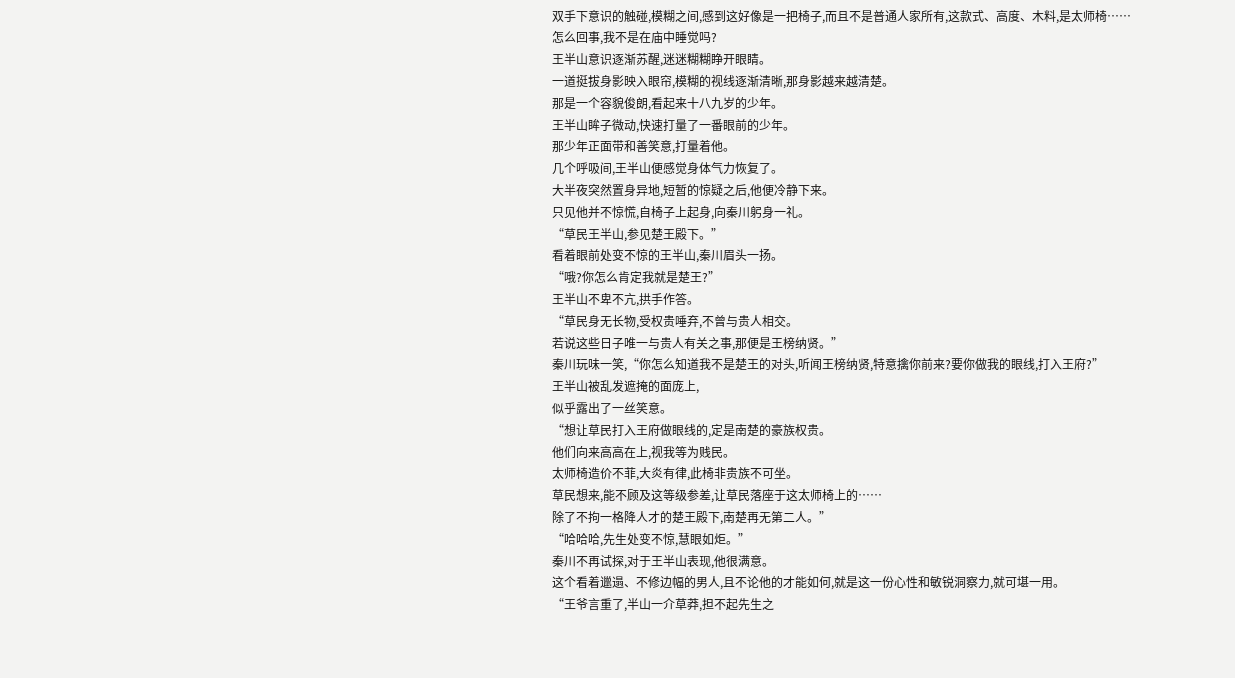双手下意识的触碰,模糊之间,感到这好像是一把椅子,而且不是普通人家所有,这款式、高度、木料,是太师椅……
怎么回事,我不是在庙中睡觉吗?
王半山意识逐渐苏醒,迷迷糊糊睁开眼睛。
一道挺拔身影映入眼帘,模糊的视线逐渐清晰,那身影越来越清楚。
那是一个容貌俊朗,看起来十八九岁的少年。
王半山眸子微动,快速打量了一番眼前的少年。
那少年正面带和善笑意,打量着他。
几个呼吸间,王半山便感觉身体气力恢复了。
大半夜突然置身异地,短暂的惊疑之后,他便冷静下来。
只见他并不惊慌,自椅子上起身,向秦川躬身一礼。
“草民王半山,参见楚王殿下。”
看着眼前处变不惊的王半山,秦川眉头一扬。
“哦?你怎么肯定我就是楚王?”
王半山不卑不亢,拱手作答。
“草民身无长物,受权贵唾弃,不曾与贵人相交。
若说这些日子唯一与贵人有关之事,那便是王榜纳贤。”
秦川玩味一笑,“你怎么知道我不是楚王的对头,听闻王榜纳贤,特意擒你前来?要你做我的眼线,打入王府?”
王半山被乱发遮掩的面庞上,
似乎露出了一丝笑意。
“想让草民打入王府做眼线的,定是南楚的豪族权贵。
他们向来高高在上,视我等为贱民。
太师椅造价不菲,大炎有律,此椅非贵族不可坐。
草民想来,能不顾及这等级参差,让草民落座于这太师椅上的……
除了不拘一格降人才的楚王殿下,南楚再无第二人。”
“哈哈哈,先生处变不惊,慧眼如炬。”
秦川不再试探,对于王半山表现,他很满意。
这个看着邋遢、不修边幅的男人,且不论他的才能如何,就是这一份心性和敏锐洞察力,就可堪一用。
“王爷言重了,半山一介草莽,担不起先生之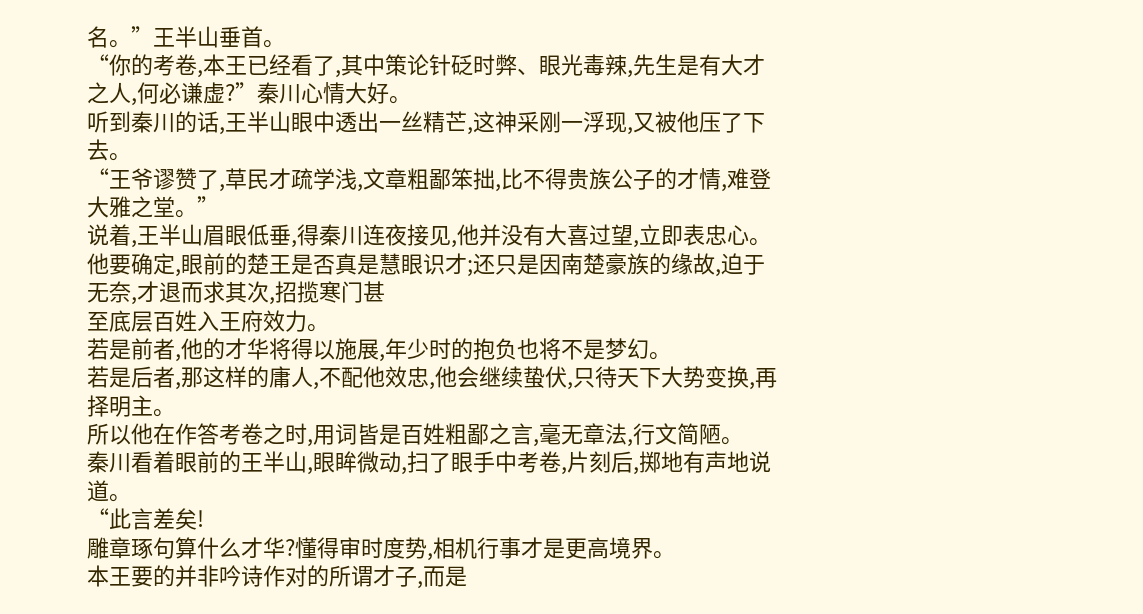名。”王半山垂首。
“你的考卷,本王已经看了,其中策论针砭时弊、眼光毒辣,先生是有大才之人,何必谦虚?”秦川心情大好。
听到秦川的话,王半山眼中透出一丝精芒,这神采刚一浮现,又被他压了下去。
“王爷谬赞了,草民才疏学浅,文章粗鄙笨拙,比不得贵族公子的才情,难登大雅之堂。”
说着,王半山眉眼低垂,得秦川连夜接见,他并没有大喜过望,立即表忠心。
他要确定,眼前的楚王是否真是慧眼识才;还只是因南楚豪族的缘故,迫于无奈,才退而求其次,招揽寒门甚
至底层百姓入王府效力。
若是前者,他的才华将得以施展,年少时的抱负也将不是梦幻。
若是后者,那这样的庸人,不配他效忠,他会继续蛰伏,只待天下大势变换,再择明主。
所以他在作答考卷之时,用词皆是百姓粗鄙之言,毫无章法,行文简陋。
秦川看着眼前的王半山,眼眸微动,扫了眼手中考卷,片刻后,掷地有声地说道。
“此言差矣!
雕章琢句算什么才华?懂得审时度势,相机行事才是更高境界。
本王要的并非吟诗作对的所谓才子,而是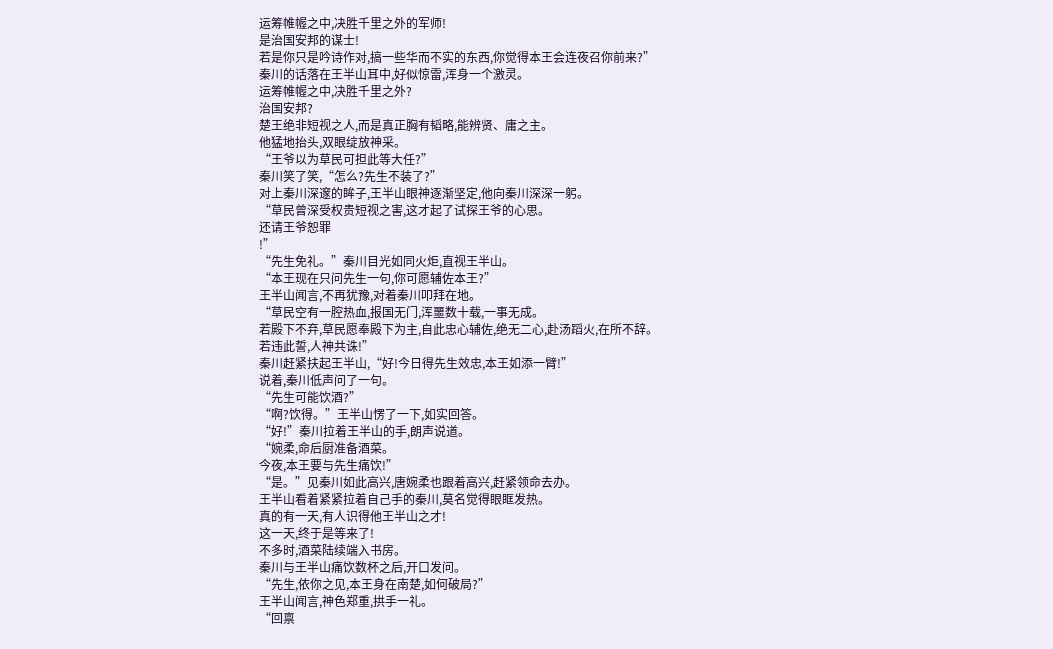运筹帷幄之中,决胜千里之外的军师!
是治国安邦的谋士!
若是你只是吟诗作对,搞一些华而不实的东西,你觉得本王会连夜召你前来?”
秦川的话落在王半山耳中,好似惊雷,浑身一个激灵。
运筹帷幄之中,决胜千里之外?
治国安邦?
楚王绝非短视之人,而是真正胸有韬略,能辨贤、庸之主。
他猛地抬头,双眼绽放神采。
“王爷以为草民可担此等大任?”
秦川笑了笑,“怎么?先生不装了?”
对上秦川深邃的眸子,王半山眼神逐渐坚定,他向秦川深深一躬。
“草民曾深受权贵短视之害,这才起了试探王爷的心思。
还请王爷恕罪
!”
“先生免礼。”秦川目光如同火炬,直视王半山。
“本王现在只问先生一句,你可愿辅佐本王?”
王半山闻言,不再犹豫,对着秦川叩拜在地。
“草民空有一腔热血,报国无门,浑噩数十载,一事无成。
若殿下不弃,草民愿奉殿下为主,自此忠心辅佐,绝无二心,赴汤蹈火,在所不辞。
若违此誓,人神共诛!”
秦川赶紧扶起王半山,“好!今日得先生效忠,本王如添一臂!”
说着,秦川低声问了一句。
“先生可能饮酒?”
“啊?饮得。”王半山愣了一下,如实回答。
“好!”秦川拉着王半山的手,朗声说道。
“婉柔,命后厨准备酒菜。
今夜,本王要与先生痛饮!”
“是。”见秦川如此高兴,唐婉柔也跟着高兴,赶紧领命去办。
王半山看着紧紧拉着自己手的秦川,莫名觉得眼眶发热。
真的有一天,有人识得他王半山之才!
这一天,终于是等来了!
不多时,酒菜陆续端入书房。
秦川与王半山痛饮数杯之后,开口发问。
“先生,依你之见,本王身在南楚,如何破局?”
王半山闻言,神色郑重,拱手一礼。
“回禀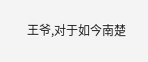王爷,对于如今南楚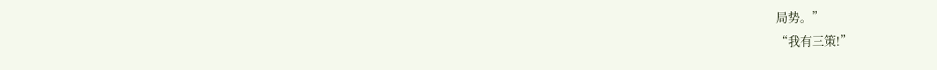局势。”
“我有三策!”